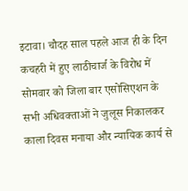इटावा। चौदह साल पहले आज ही के दिन कचहरी में हुए लाठीचार्ज के विरोध में सोमवार को जिला बार एसोसिएशन के सभी अधिवक्ताओं ने जुलूस निकालकर काला दिवस मनाया और न्यायिक कार्य से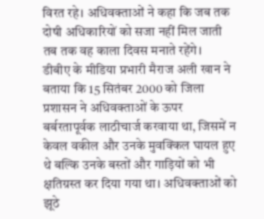विरत रहे। अधिवक्ताओं ने कहा कि जब तक दोषी अधिकारियों को सजा नहीं मिल जाती तब तक वह काला दिवस मनाते रहेंगे।
डीबीए के मीडिया प्रभारी मैराज अली खान ने बताया कि 15 सितंबर 2000 को जिला प्रशासन ने अधिवक्ताओं के ऊपर बर्बरतापूर्वक लाठीचार्ज करवाया था, जिसमें न केवल वकील और उनके मुवक्किल घायल हुए थे बल्कि उनके बस्तों और गाड़ियों को भी क्षतिग्रस्त कर दिया गया था। अधिवक्ताओं को झूठे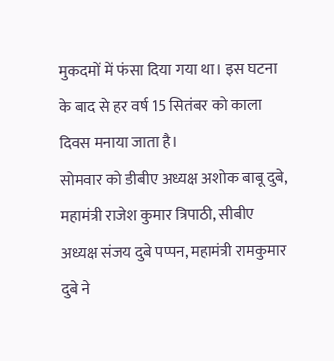मुकदमों में फंसा दिया गया था। इस घटना के बाद से हर वर्ष 15 सितंबर को काला दिवस मनाया जाता है।
सोमवार को डीबीए अध्यक्ष अशोक बाबू दुबे, महामंत्री राजेश कुमार त्रिपाठी, सीबीए अध्यक्ष संजय दुबे पप्पन, महामंत्री रामकुमार दुबे ने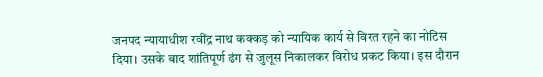जनपद न्यायाधीश रवींद्र नाथ कक्कड़ को न्यायिक कार्य से विरत रहने का नोटिस दिया। उसके बाद शांतिपूर्ण ढंग से जुलूस निकालकर विरोध प्रकट किया। इस दौरान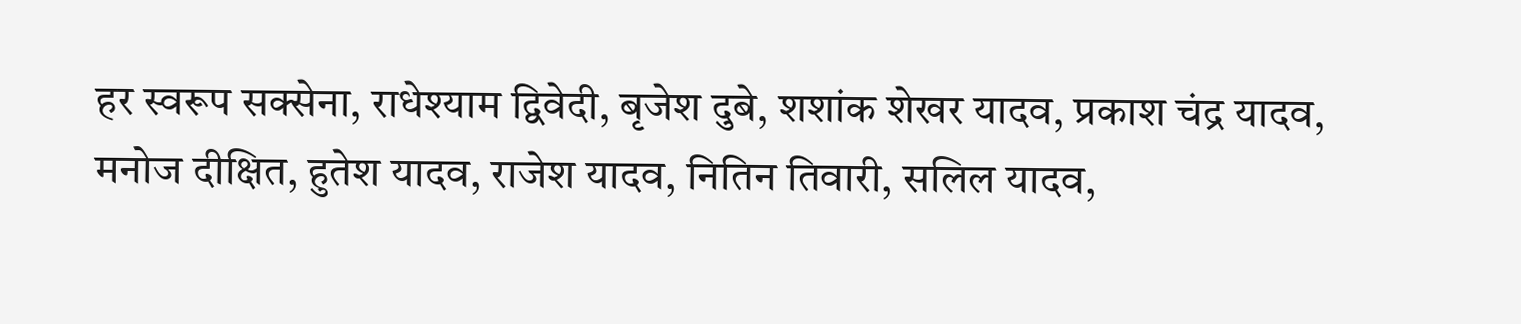हर स्वरूप सक्सेना, राधेश्याम द्विवेदी, बृजेश दुबे, शशांक शेखर यादव, प्रकाश चंद्र यादव, मनोज दीक्षित, हुतेश यादव, राजेश यादव, नितिन तिवारी, सलिल यादव,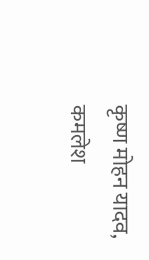कृष्ण मोहन यादव, कमलेश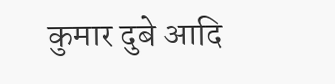कुमार दुबे आदि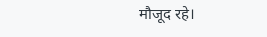मौजूद रहे।